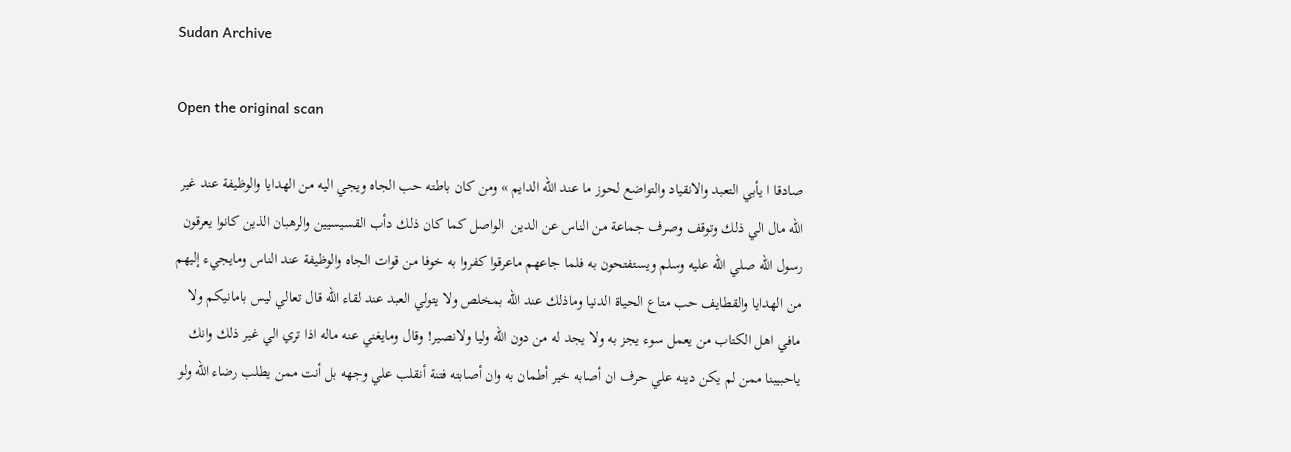Sudan Archive

Open the original scan

صادقا ا يأبي التعبد والانقياد والتواضع لحوز ما عند الله الدايم » ومن كان باطته حب الجاه ويجي اليه من الهدايا والوظيفة عند غير الله مال الي ذلك وتوقف وصرف جماعة من الناس عن الدين  الواصل كما كان ذلك دأب القسيسيين والرهبان الذين كانوا يعرقون رسول الله صلي الله عليه وسلم ويستفتحون به فلما جاعهم ماعرقوا كفروا به خوفا من قوات الجاه والوظيفة عند الناس ومايجيء إليهم من الهدايا والقطايف حب متاع الحياة الدنيا وماذلك عند الله بمخلص ولا يتولي العبد عند لقاء الله قال تعالي ليس بامانيكم ولا مافي اهل الکتاب من يعمل سوء یجز به ولا يجد له من دون الله وليا ولانصير! وقال ومايغني عنه ماله اذا تري الي غير ذلك وانك ياحبيبنا ممن لم يکن دينه علي حرف ان أصابه خير أطمان به وان أصابته فتنة أنقلب علي وجهه بل أنت ممن يطلب رضاء الله ولو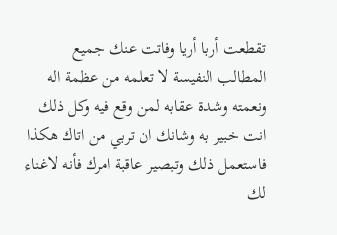تقطعت أربا أريا وفاتت عنك جميع المطالب النفيسة لا تعلمه من عظمة اله ونعمته وشدة عقابه لمن وقع فيه وكل ذلك انت خبير به وشانك ان تربي من اتاك هكذا فاستعمل ذلك وتبصير عاقبة امرك فأنه لاغناء لك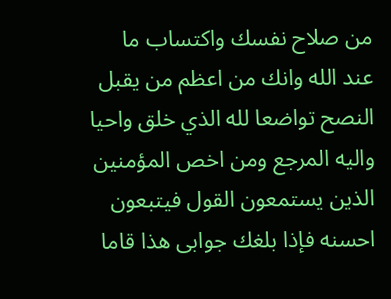من صلاح نفسك واكتساب ما عند الله وانك من اعظم من يقبل النصح تواضعا لله الذي خلق واحيا واليه المرجع ومن اخص المؤمنين الذين يستمعون القول فيتبعون احسنه فإذا بلغك جوابی هذا قاما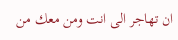ان تهاجر الى انت ومن معك من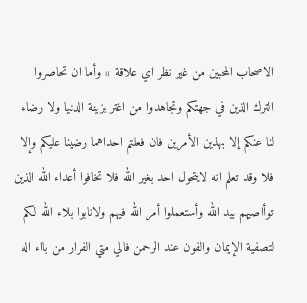الاصحاب المحبين من غير نظر اي علاقة » وأما ان تحاصروا الترك الذين في جهتكم وتجاهدوا من اغتر بزينة الدنيا ولا رضاء لنا عنكم إلا بهذين الأمرين فان فعلتم احداهما رضينا عليكم وإلا فلا وقد تعلم انه لايتحول احد بغير الله فلا تخافوا أعداء الله الذين توأاصيهم بيد الله وأستعملوا أمر الله فيهم ولانابوا بلاء الله لكم لتصفية الإيمان والفون عند الرحمن فالي متي الفرار من بااء اله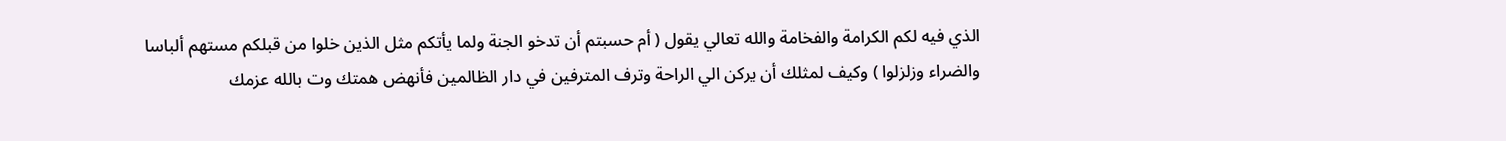الذي فيه لكم الكرامة والفخامة والله تعالي يقول ( أم حسبتم أن تدخو الجنة ولما يأتكم مثل الذين خلوا من قبلكم مستهم ألباسا والضراء وزلزلوا ) وكيف لمثلك أن يركن الي الراحة وترف المترفين في دار الظالمين فأنهض همتك وت بالله عزمك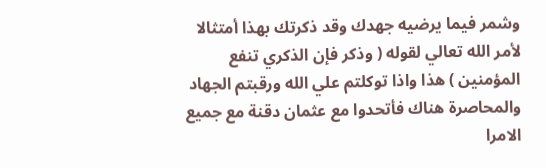وشمر فيما يرضيه جهدك وقد ذكرتك بهذا أمتثالا لأمر الله تعالي لقوله ( وذكر فإن الذكري تنفع المؤمنين ) هذا واذا توكلتم علي الله ورقبتم الجهاد والمحاصرة هناك فأتحدوا مع عثمان دقنة مع جميع الامرا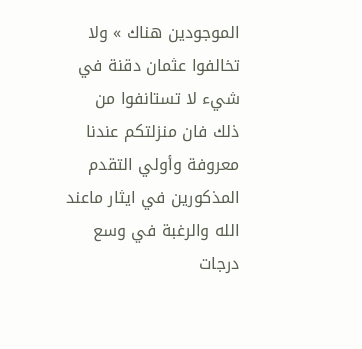الموجودين هناك » ولا تخالفوا عثمان دقنة في شيء لا تستانفوا من ذلك فان منزلتكم عندنا معروفة وأولي التقدم المذكورين في ايثار ماعند الله والرغبة في وسع درجات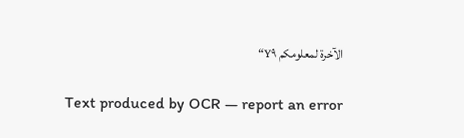الآخرة لمعلومكم Y۹“

Text produced by OCR — report an error